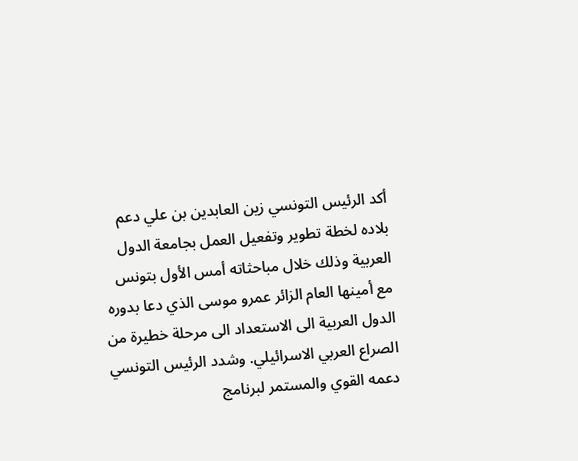أكد الرئيس التونسي زين العابدين بن علي دعم بلاده لخطة تطوير وتفعيل العمل بجامعة الدول العربية وذلك خلال مباحثاته أمس الأول بتونس مع أمينها العام الزائر عمرو موسى الذي دعا بدوره الدول العربية الى الاستعداد الى مرحلة خطيرة من الصراع العربي الاسرائيلي. وشدد الرئيس التونسي دعمه القوي والمستمر لبرنامج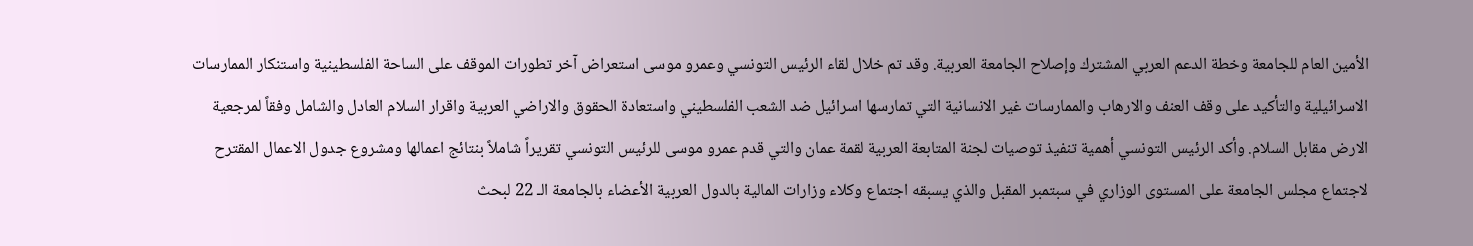الأمين العام للجامعة وخطة الدعم العربي المشترك وإصلاح الجامعة العربية. وقد تم خلال لقاء الرئيس التونسي وعمرو موسى استعراض آخر تطورات الموقف على الساحة الفلسطينية واستنكار الممارسات الاسرائيلية والتأكيد على وقف العنف والارهاب والممارسات غير الانسانية التي تمارسها اسرائيل ضد الشعب الفلسطيني واستعادة الحقوق والاراضي العربية واقرار السلام العادل والشامل وفقاً لمرجعية الارض مقابل السلام. وأكد الرئيس التونسي أهمية تنفيذ توصيات لجنة المتابعة العربية لقمة عمان والتي قدم عمرو موسى للرئيس التونسي تقريراً شاملاً بنتائج اعمالها ومشروع جدول الاعمال المقترح لاجتماع مجلس الجامعة على المستوى الوزاري في سبتمبر المقبل والذي يسبقه اجتماع وكلاء وزارات المالية بالدول العربية الأعضاء بالجامعة الـ 22 لبحث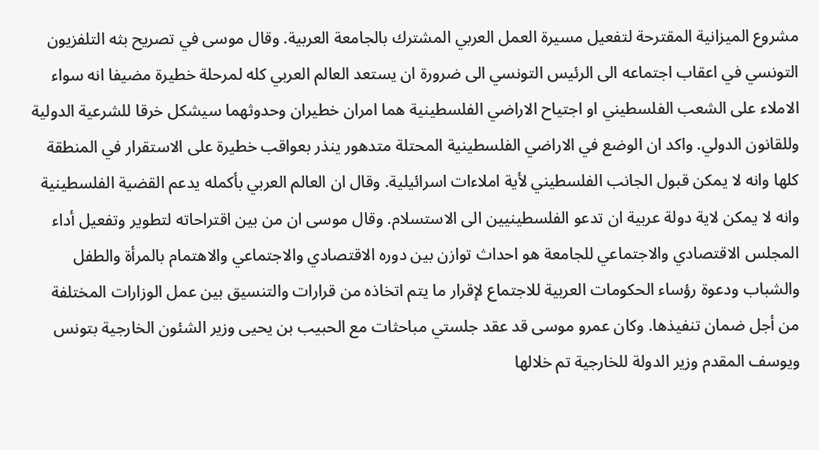مشروع الميزانية المقترحة لتفعيل مسيرة العمل العربي المشترك بالجامعة العربية. وقال موسى في تصريح بثه التلفزيون التونسي في اعقاب اجتماعه الى الرئيس التونسي الى ضرورة ان يستعد العالم العربي كله لمرحلة خطيرة مضيفا انه سواء الاملاء على الشعب الفلسطيني او اجتياح الاراضي الفلسطينية هما امران خطيران وحدوثهما سيشكل خرقا للشرعية الدولية وللقانون الدولي. واكد ان الوضع في الاراضي الفلسطينية المحتلة متدهور ينذر بعواقب خطيرة على الاستقرار في المنطقة كلها وانه لا يمكن قبول الجانب الفلسطيني لأية املاءات اسرائيلية. وقال ان العالم العربي بأكمله يدعم القضية الفلسطينية وانه لا يمكن لاية دولة عربية ان تدعو الفلسطينيين الى الاستسلام. وقال موسى ان من بين اقتراحاته لتطوير وتفعيل أداء المجلس الاقتصادي والاجتماعي للجامعة هو احداث توازن بين دوره الاقتصادي والاجتماعي والاهتمام بالمرأة والطفل والشباب ودعوة رؤساء الحكومات العربية للاجتماع لإقرار ما يتم اتخاذه من قرارات والتنسيق بين عمل الوزارات المختلفة من أجل ضمان تنفيذها. وكان عمرو موسى قد عقد جلستي مباحثات مع الحبيب بن يحيى وزير الشئون الخارجية بتونس ويوسف المقدم وزير الدولة للخارجية تم خلالها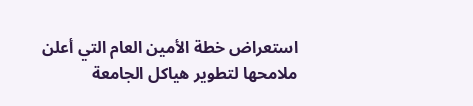استعراض خطة الأمين العام التي أعلن ملامحها لتطوير هياكل الجامعة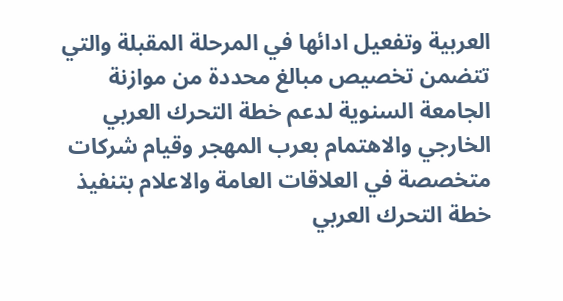العربية وتفعيل ادائها في المرحلة المقبلة والتي تتضمن تخصيص مبالغ محددة من موازنة الجامعة السنوية لدعم خطة التحرك العربي الخارجي والاهتمام بعرب المهجر وقيام شركات متخصصة في العلاقات العامة والاعلام بتنفيذ خطة التحرك العربي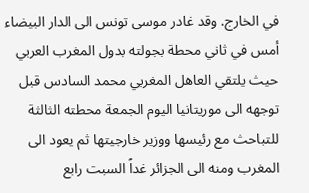في الخارج. وقد غادر موسى تونس الى الدار البيضاء أمس في ثاني محطة بجولته بدول المغرب العربي حيث يلتقي العاهل المغربي محمد السادس قبل توجهه الى موريتانيا اليوم الجمعة محطته الثالثة للتباحث مع رئيسها ووزير خارجيتها ثم يعود الى المغرب ومنه الى الجزائر غداً السبت رابع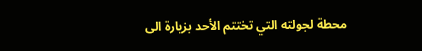محطة لجولته التي تختتم الأحد بزيارة الى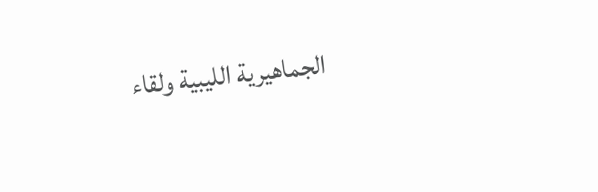الجماهيرية الليبية ولقاء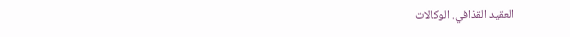العقيد القذافي. الوكالات